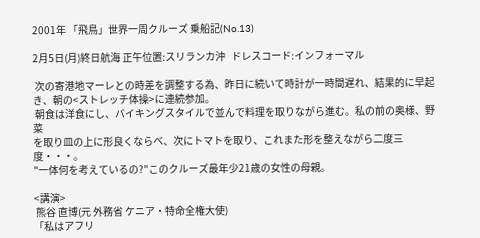2001年 「飛鳥」世界一周クルーズ 乗船記(No.13)

2月5日(月)終日航海 正午位置:スリランカ沖   ドレスコード:インフォーマル

 次の寄港地マーレとの時差を調整する為、昨日に続いて時計が一時間遅れ、結果的に早起
き、朝の<ストレッチ体操>に連続参加。
 朝食は洋食にし、バイキングスタイルで並んで料理を取りながら進む。私の前の奥様、野菜
を取り皿の上に形良くならべ、次にトマトを取り、これまた形を整えながら二度三度・・・。
"一体何を考えているの?"このクルーズ最年少21歳の女性の母親。

<講演>
 熊谷 直博(元 外務省 ケニア・特命全権大使)
「私はアフリ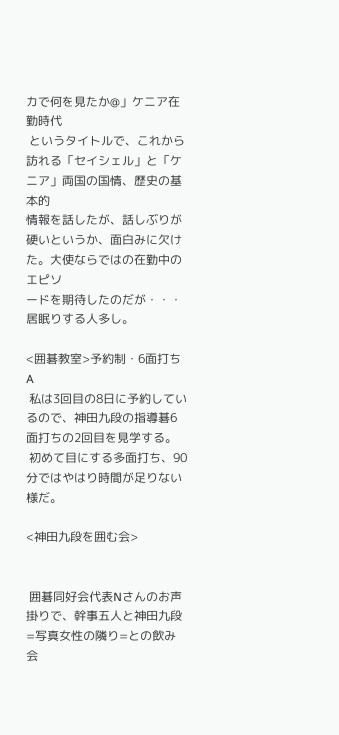カで何を見たか@」ケニア在勤時代
 というタイトルで、これから訪れる「セイシェル」と「ケニア」両国の国情、歴史の基本的
情報を話したが、話しぶりが硬いというか、面白みに欠けた。大使ならではの在勤中のエピソ
ードを期待したのだが・・・居眠りする人多し。

<囲碁教室>予約制・6面打ちA
 私は3回目の8日に予約しているので、神田九段の指導碁6面打ちの2回目を見学する。
 初めて目にする多面打ち、90分ではやはり時間が足りない様だ。

<神田九段を囲む会>


 囲碁同好会代表Nさんのお声掛りで、幹事五人と神田九段=写真女性の隣り=との飲み会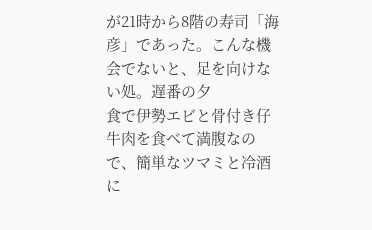が21時から8階の寿司「海彦」であった。こんな機会でないと、足を向けない処。遅番の夕
食で伊勢エビと骨付き仔牛肉を食べて満腹なので、簡単なツマミと冷酒に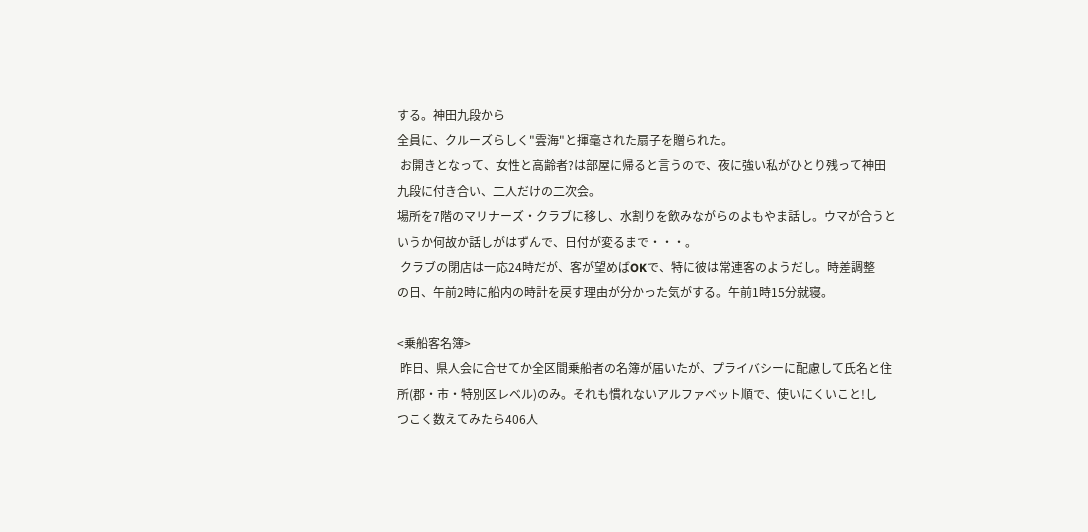する。神田九段から
全員に、クルーズらしく"雲海"と揮毫された扇子を贈られた。
 お開きとなって、女性と高齢者?は部屋に帰ると言うので、夜に強い私がひとり残って神田
九段に付き合い、二人だけの二次会。
場所を7階のマリナーズ・クラブに移し、水割りを飲みながらのよもやま話し。ウマが合うと
いうか何故か話しがはずんで、日付が変るまで・・・。
 クラブの閉店は一応24時だが、客が望めばOKで、特に彼は常連客のようだし。時差調整
の日、午前2時に船内の時計を戻す理由が分かった気がする。午前1時15分就寝。

<乗船客名簿>
 昨日、県人会に合せてか全区間乗船者の名簿が届いたが、プライバシーに配慮して氏名と住
所(郡・市・特別区レベル)のみ。それも慣れないアルファベット順で、使いにくいこと!し
つこく数えてみたら406人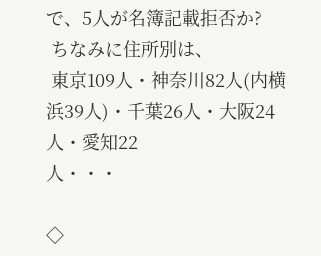で、5人が名簿記載拒否か?
 ちなみに住所別は、
 東京109人・神奈川82人(内横浜39人)・千葉26人・大阪24人・愛知22
人・・・

◇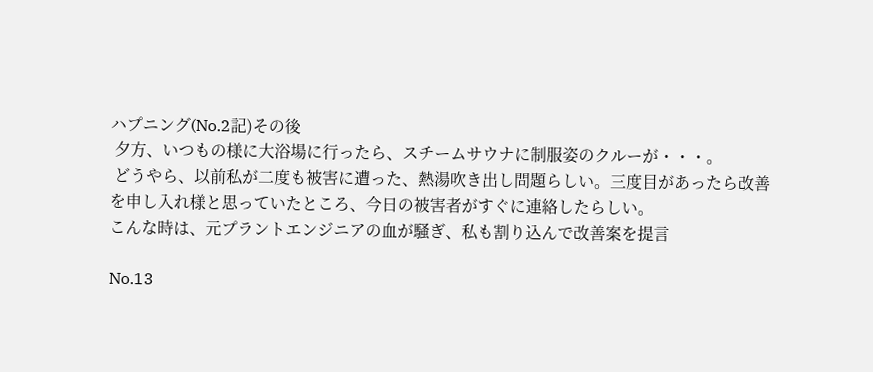ハプニング(No.2記)その後
 夕方、いつもの様に大浴場に行ったら、スチームサウナに制服姿のクルーが・・・。
 どうやら、以前私が二度も被害に遭った、熱湯吹き出し問題らしい。三度目があったら改善
を申し入れ様と思っていたところ、今日の被害者がすぐに連絡したらしい。
こんな時は、元プラントエンジニアの血が騒ぎ、私も割り込んで改善案を提言

No.13